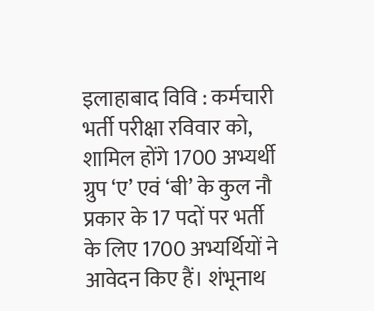इलाहाबाद विवि : कर्मचारी भर्ती परीक्षा रविवार को, शामिल होंगे 1700 अभ्यर्थी
ग्रुप ‘ए’ एवं ‘बी’ के कुल नौ प्रकार के 17 पदों पर भर्ती के लिए 1700 अभ्यर्थियों ने आवेदन किए हैं। शंभूनाथ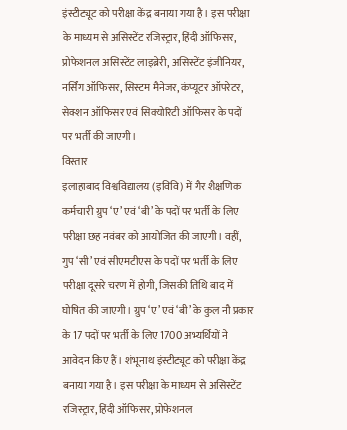इंस्टीट्यूट को परीक्षा केंद्र बनाया गया है। इस परीक्षा के माध्यम से असिस्टेंट रजिस्ट्रार, हिंदी ऑफिसर, प्रोफेशनल असिस्टेंट लाइब्रेरी, असिस्टेंट इंजीनियर, नर्सिंग ऑफिसर, सिस्टम मैनेजर, कंप्यूटर ऑपरेटर, सेक्शन ऑफिसर एवं सिक्योरिटी ऑफिसर के पदों पर भर्ती की जाएगी।
विस्तार
इलाहाबाद विश्वविद्यालय (इविवि) में गैर शैक्षणिक कर्मचारी ग्रुप ‘ए’ एवं ‘बी’ के पदों पर भर्ती के लिए परीक्षा छह नवंबर को आयोजित की जाएगी। वहीं, गुप ‘सी’ एवं सीएमटीएस के पदों पर भर्ती के लिए परीक्षा दूसरे चरण में होगी, जिसकी तिथि बाद में घोषित की जाएगी। ग्रुप ‘ए’ एवं ‘बी’ के कुल नौ प्रकार के 17 पदों पर भर्ती के लिए 1700 अभ्यर्थियों ने आवेदन किए हैं। शंभूनाथ इंस्टीट्यूट को परीक्षा केंद्र बनाया गया है। इस परीक्षा के माध्यम से असिस्टेंट रजिस्ट्रार, हिंदी ऑफिसर, प्रोफेशनल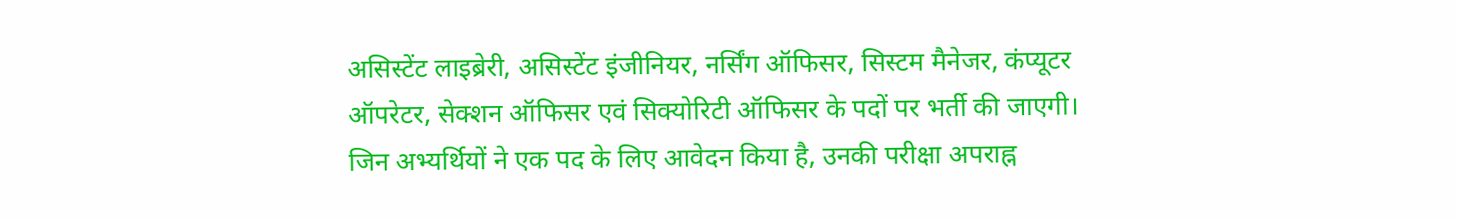असिस्टेंट लाइब्रेरी, असिस्टेंट इंजीनियर, नर्सिंग ऑफिसर, सिस्टम मैनेजर, कंप्यूटर ऑपरेटर, सेक्शन ऑफिसर एवं सिक्योरिटी ऑफिसर के पदों पर भर्ती की जाएगी।
जिन अभ्यर्थियों ने एक पद के लिए आवेदन किया है, उनकी परीक्षा अपराह्न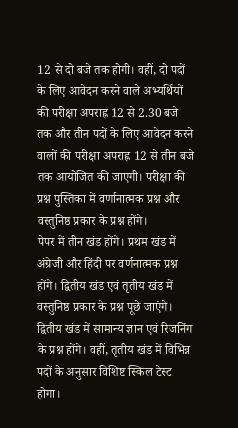12 से दो बजे तक होगी। वहीं, दो पदों के लिए आवेदन करने वाले अभ्यर्थियों की परीक्षा अपराह्न 12 से 2.30 बजे तक और तीन पदों के लिए आवेदन करने वालों की परीक्षा अपराह्न 12 से तीन बजे तक आयोजित की जाएगी। परीक्षा की प्रश्न पुस्तिका में वर्णानात्मक प्रश्न और वस्तुनिष्ठ प्रकार के प्रश्न होंगे।
पेपर में तीन खंड होंगे। प्रथम खंड में अंग्रेजी और हिंदी पर वर्णनात्मक प्रश्न होंगे। द्वितीय खंड एवं तृतीय खंड में वस्तुनिष्ठ प्रकार के प्रश्न पूछे जाएंगे। द्वितीय खंड में सामान्य ज्ञान एवं रिजनिंग के प्रश्न होंगे। वहीं, तृतीय खंड में विभिन्न पदों के अनुसार विशिष्ट स्किल टेस्ट होगा।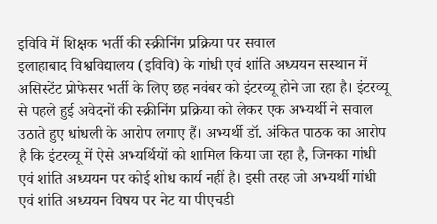इविवि में शिक्षक भर्ती की स्क्रीनिंग प्रक्रिया पर सवाल
इलाहाबाद विश्वविद्यालय (इविवि) के गांधी एवं शांति अध्ययन सस्थान में असिस्टेंट प्रोफेसर भर्ती के लिए छह नवंबर को इंटरव्यू होने जा रहा है। इंटरव्यू से पहले हुई अवेदनों की स्क्रीनिंग प्रक्रिया को लेकर एक अभ्यर्थी ने सवाल उठाते हुए धांधली के आरोप लगाए हैं। अभ्यर्थी डॉ. अंकित पाठक का आरोप है कि इंटरव्यू में ऐसे अभ्यर्थियों को शामिल किया जा रहा है, जिनका गांधी एवं शांति अध्ययन पर कोई शोध कार्य नहीं है। इसी तरह जो अभ्यर्थी गांधी एवं शांति अध्ययन विषय पर नेट या पीएचडी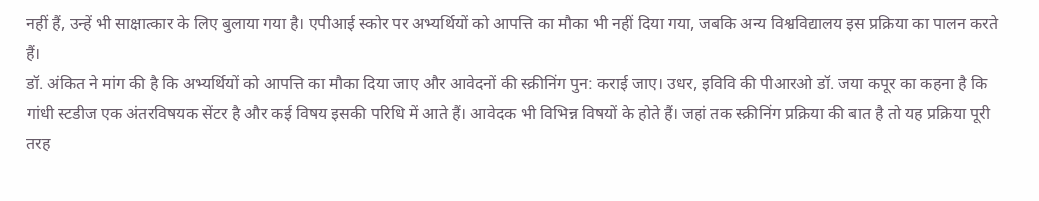नहीं हैं, उन्हें भी साक्षात्कार के लिए बुलाया गया है। एपीआई स्कोर पर अभ्यर्थियों को आपत्ति का मौका भी नहीं दिया गया, जबकि अन्य विश्वविद्यालय इस प्रक्रिया का पालन करते हैं।
डॉ. अंकित ने मांग की है कि अभ्यर्थियों को आपत्ति का मौका दिया जाए और आवेदनों की स्क्रीनिंग पुन: कराई जाए। उधर, इविवि की पीआरओ डॉ. जया कपूर का कहना है कि गांधी स्टडीज एक अंतरविषयक सेंटर है और कई विषय इसकी परिधि में आते हैं। आवेदक भी विभिन्न विषयों के होते हैं। जहां तक स्क्रीनिंग प्रक्रिया की बात है तो यह प्रक्रिया पूरी तरह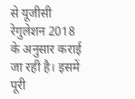से यूजीसी रेगुलेशन 2018 के अनुसार कराई जा रही है। इसमें पूरी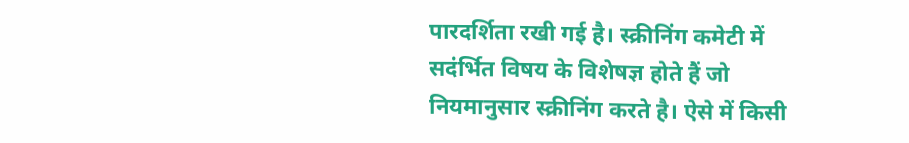पारदर्शिता रखी गई है। स्क्रीनिंग कमेटी में सदंर्भित विषय के विशेषज्ञ होते हैं जो नियमानुसार स्क्रीनिंग करते है। ऐसे में किसी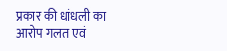प्रकार की धांधली का आरोप गलत एवं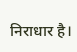निराधार है।